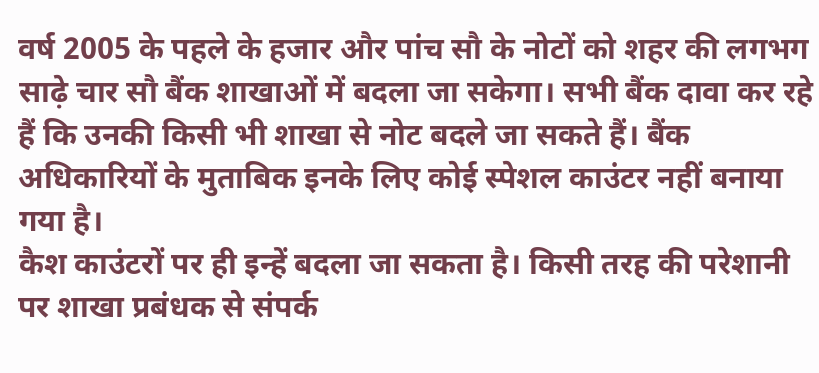वर्ष 2005 के पहले के हजार और पांच सौ के नोटों को शहर की लगभग साढ़े चार सौ बैंक शाखाओं में बदला जा सकेगा। सभी बैंक दावा कर रहे हैं कि उनकी किसी भी शाखा से नोट बदले जा सकते हैं। बैंक अधिकारियों के मुताबिक इनके लिए कोई स्पेशल काउंटर नहीं बनाया गया है।
कैश काउंटरों पर ही इन्हें बदला जा सकता है। किसी तरह की परेशानी पर शाखा प्रबंधक से संपर्क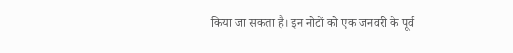किया जा सकता है। इन नोटों को एक जनवरी के पूर्व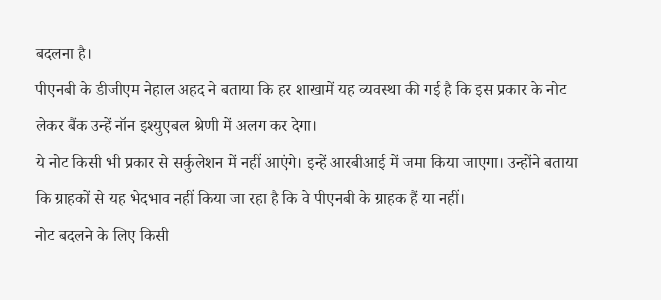बदलना है।
पीएनबी के डीजीएम नेहाल अहद ने बताया कि हर शाखामें यह व्यवस्था की गई है कि इस प्रकार के नोट लेकर बैंक उन्हें नॉन इश्युएबल श्रेणी में अलग कर देगा।
ये नोट किसी भी प्रकार से सर्कुलेशन में नहीं आएंगे। इन्हें आरबीआई में जमा किया जाएगा। उन्होंने बताया कि ग्राहकों से यह भेदभाव नहीं किया जा रहा है कि वे पीएनबी के ग्राहक हैं या नहीं।
नोट बदलने के लिए किसी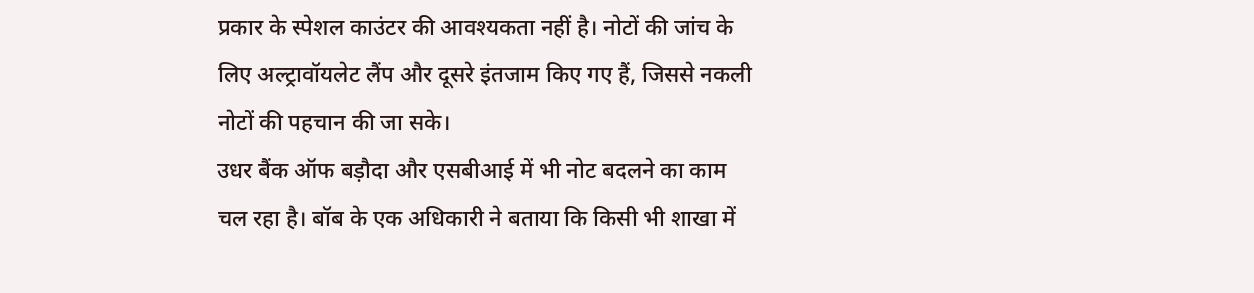प्रकार के स्पेशल काउंटर की आवश्यकता नहीं है। नोटों की जांच के लिए अल्ट्रावॉयलेट लैंप और दूसरे इंतजाम किए गए हैं, जिससे नकली नोटों की पहचान की जा सके।
उधर बैंक ऑफ बड़ौदा और एसबीआई में भी नोट बदलने का काम चल रहा है। बॉब के एक अधिकारी ने बताया कि किसी भी शाखा में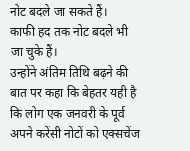नोट बदले जा सकते हैं।
काफी हद तक नोट बदले भी जा चुके हैं।
उन्होंने अंतिम तिथि बढ़ने की बात पर कहा कि बेहतर यही है कि लोग एक जनवरी के पूर्व अपने करेंसी नोटों को एक्सचेंज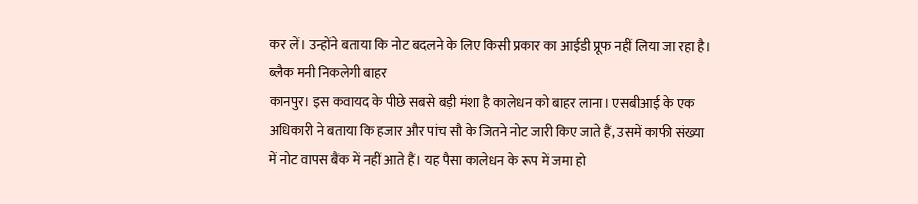कर लें। उन्होंने बताया कि नोट बदलने के लिए किसी प्रकार का आईडी प्रूफ नहीं लिया जा रहा है।
ब्लैक मनी निकलेगी बाहर
कानपुर। इस कवायद के पीछे सबसे बड़ी मंशा है कालेधन को बाहर लाना। एसबीआई के एक अधिकारी ने बताया कि हजार और पांच सौ के जितने नोट जारी किए जाते हैं, उसमें काफी संख्या में नोट वापस बैंक में नहीं आते हैं। यह पैसा कालेधन के रूप में जमा हो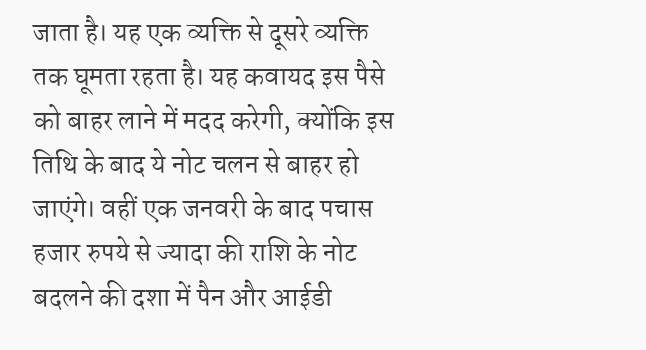जाता है। यह एक व्यक्ति से दूसरे व्यक्ति तक घूमता रहता है। यह कवायद इस पैसे को बाहर लाने में मदद करेगी, क्योंकि इस तिथि के बाद ये नोट चलन से बाहर हो जाएंगे। वहीं एक जनवरी के बाद पचास हजार रुपये से ज्यादा की राशि के नोट बदलने की दशा में पैन और आईडी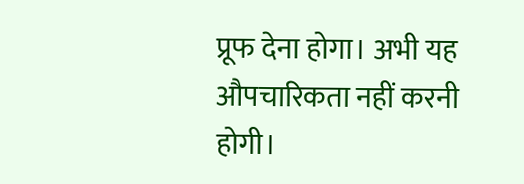प्रूफ देना होगा। अभी यह औपचारिकता नहीं करनी होगी।